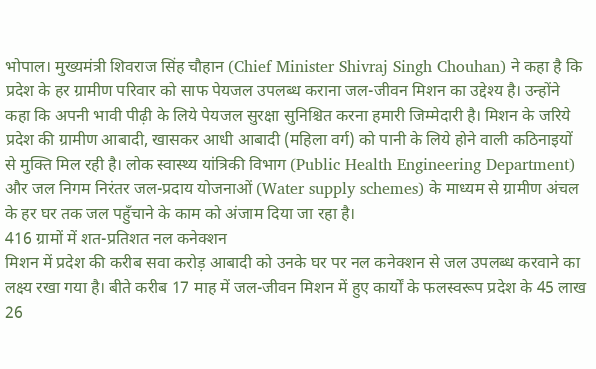भोपाल। मुख्यमंत्री शिवराज सिंह चौहान (Chief Minister Shivraj Singh Chouhan) ने कहा है कि प्रदेश के हर ग्रामीण परिवार को साफ पेयजल उपलब्ध कराना जल-जीवन मिशन का उद्देश्य है। उन्होंने कहा कि अपनी भावी पीढ़ी के लिये पेयजल सुरक्षा सुनिश्चित करना हमारी जिम्मेदारी है। मिशन के जरिये प्रदेश की ग्रामीण आबादी, खासकर आधी आबादी (महिला वर्ग) को पानी के लिये होने वाली कठिनाइयों से मुक्ति मिल रही है। लोक स्वास्थ्य यांत्रिकी विभाग (Public Health Engineering Department) और जल निगम निरंतर जल-प्रदाय योजनाओं (Water supply schemes) के माध्यम से ग्रामीण अंचल के हर घर तक जल पहुँचाने के काम को अंजाम दिया जा रहा है।
416 ग्रामों में शत-प्रतिशत नल कनेक्शन
मिशन में प्रदेश की करीब सवा करोड़ आबादी को उनके घर पर नल कनेक्शन से जल उपलब्ध करवाने का लक्ष्य रखा गया है। बीते करीब 17 माह में जल-जीवन मिशन में हुए कार्यों के फलस्वरूप प्रदेश के 45 लाख 26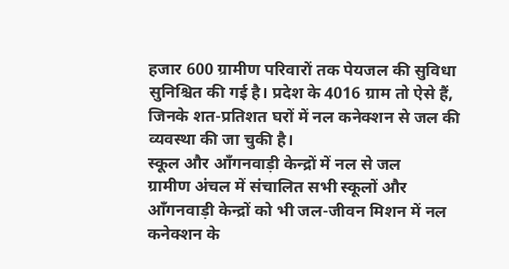हजार 600 ग्रामीण परिवारों तक पेयजल की सुविधा सुनिश्चित की गई है। प्रदेश के 4016 ग्राम तो ऐसे हैं, जिनके शत-प्रतिशत घरों में नल कनेक्शन से जल की व्यवस्था की जा चुकी है।
स्कूल और आँगनवाड़ी केन्द्रों में नल से जल
ग्रामीण अंचल में संचालित सभी स्कूलों और आँगनवाड़ी केन्द्रों को भी जल-जीवन मिशन में नल कनेक्शन के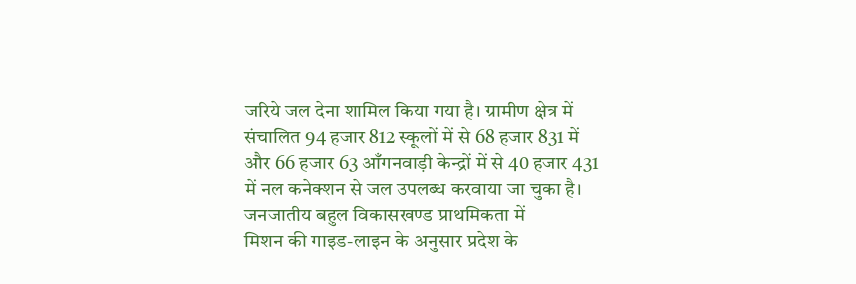जरिये जल देना शामिल किया गया है। ग्रामीण क्षेत्र में संचालित 94 हजार 812 स्कूलों में से 68 हजार 831 में और 66 हजार 63 आँगनवाड़ी केन्द्रों में से 40 हजार 431 में नल कनेक्शन से जल उपलब्ध करवाया जा चुका है।
जनजातीय बहुल विकासखण्ड प्राथमिकता में
मिशन की गाइड-लाइन के अनुसार प्रदेश के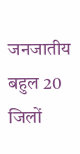जनजातीय बहुल 20 जिलों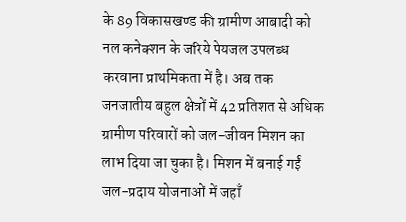के 89 विकासखण्ड की ग्रामीण आबादी को नल कनेक्शन के जरिये पेयजल उपलब्ध करवाना प्राथमिकता में है। अब तक जनजातीय बहुल क्षेत्रों में 42 प्रतिशत से अधिक ग्रामीण परिवारों को जल-जीवन मिशन का लाभ दिया जा चुका है। मिशन में बनाई गईं जल-प्रदाय योजनाओं में जहाँ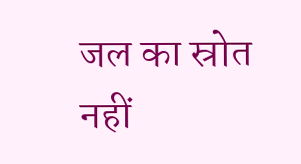जल का स्रोत नहीं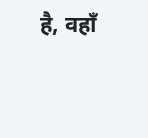है, वहाँ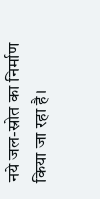नये जल-स्रोत का निर्माण किया जा रहा है।